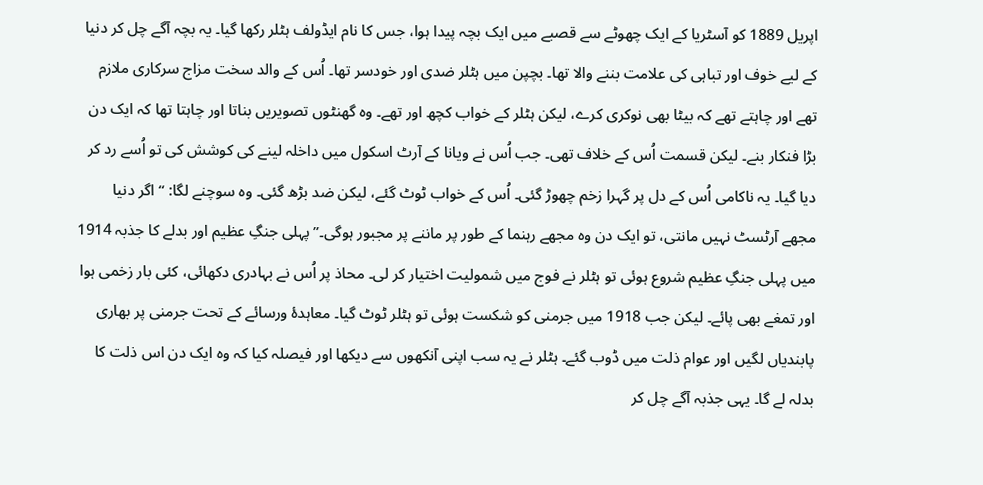اپریل 1889 کو آسٹریا کے ایک چھوٹے سے قصبے میں ایک بچہ پیدا ہوا، جس کا نام ایڈولف ہٹلر رکھا گیا۔ یہ بچہ آگے چل کر دنیا کے لیے خوف اور تباہی کی علامت بننے والا تھا۔ بچپن میں ہٹلر ضدی اور خودسر تھا۔ اُس کے والد سخت مزاج سرکاری ملازم تھے اور چاہتے تھے کہ بیٹا بھی نوکری کرے، لیکن ہٹلر کے خواب کچھ اور تھے۔ وہ گھنٹوں تصویریں بناتا اور چاہتا تھا کہ ایک دن بڑا فنکار بنے۔ لیکن قسمت اُس کے خلاف تھی۔ جب اُس نے ویانا کے آرٹ اسکول میں داخلہ لینے کی کوشش کی تو اُسے رد کر دیا گیا۔ یہ ناکامی اُس کے دل پر گہرا زخم چھوڑ گئی۔ اُس کے خواب ٹوٹ گئے، لیکن ضد بڑھ گئی۔ وہ سوچنے لگا: “اگر دنیا مجھے آرٹسٹ نہیں مانتی، تو ایک دن وہ مجھے رہنما کے طور پر ماننے پر مجبور ہوگی۔” پہلی جنگِ عظیم اور بدلے کا جذبہ 1914 میں پہلی جنگِ عظیم شروع ہوئی تو ہٹلر نے فوج میں شمولیت اختیار کر لی۔ محاذ پر اُس نے بہادری دکھائی، کئی بار زخمی ہوا اور تمغے بھی پائے۔ لیکن جب 1918 میں جرمنی کو شکست ہوئی تو ہٹلر ٹوٹ گیا۔ معاہدۂ ورسائے کے تحت جرمنی پر بھاری پابندیاں لگیں اور عوام ذلت میں ڈوب گئے۔ ہٹلر نے یہ سب اپنی آنکھوں سے دیکھا اور فیصلہ کیا کہ وہ ایک دن اس ذلت کا بدلہ لے گا۔ یہی جذبہ آگے چل کر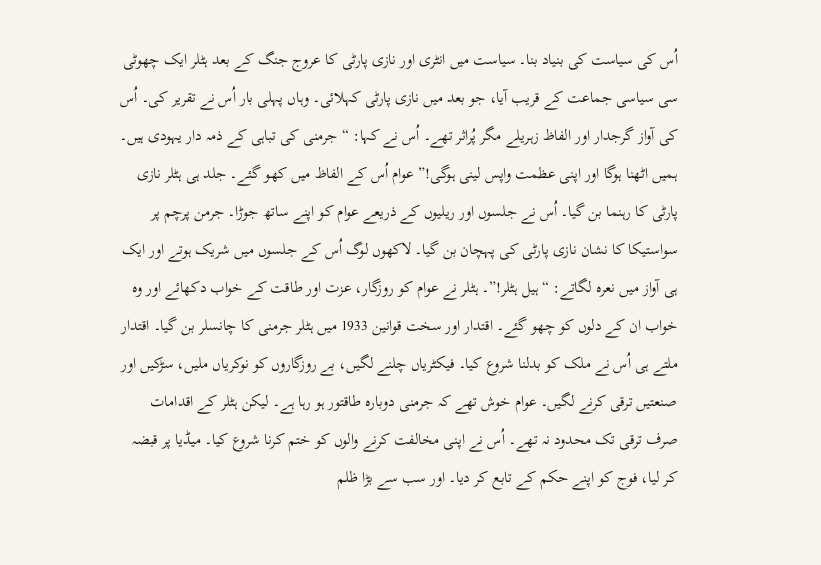اُس کی سیاست کی بنیاد بنا۔ سیاست میں انٹری اور نازی پارٹی کا عروج جنگ کے بعد ہٹلر ایک چھوٹی سی سیاسی جماعت کے قریب آیا، جو بعد میں نازی پارٹی کہلائی۔ وہاں پہلی بار اُس نے تقریر کی۔ اُس کی آواز گرجدار اور الفاظ زہریلے مگر پُراثر تھے۔ اُس نے کہا: “جرمنی کی تباہی کے ذمہ دار یہودی ہیں۔ ہمیں اٹھنا ہوگا اور اپنی عظمت واپس لینی ہوگی!” عوام اُس کے الفاظ میں کھو گئے۔ جلد ہی ہٹلر نازی پارٹی کا رہنما بن گیا۔ اُس نے جلسوں اور ریلیوں کے ذریعے عوام کو اپنے ساتھ جوڑا۔ جرمن پرچم پر سواستیکا کا نشان نازی پارٹی کی پہچان بن گیا۔ لاکھوں لوگ اُس کے جلسوں میں شریک ہوتے اور ایک ہی آواز میں نعرہ لگاتے: “ہیل ہٹلر!”۔ ہٹلر نے عوام کو روزگار، عزت اور طاقت کے خواب دکھائے اور وہ خواب ان کے دلوں کو چھو گئے۔ اقتدار اور سخت قوانین 1933 میں ہٹلر جرمنی کا چانسلر بن گیا۔ اقتدار ملتے ہی اُس نے ملک کو بدلنا شروع کیا۔ فیکٹریاں چلنے لگیں، بے روزگاروں کو نوکریاں ملیں، سڑکیں اور صنعتیں ترقی کرنے لگیں۔ عوام خوش تھے کہ جرمنی دوبارہ طاقتور ہو رہا ہے۔ لیکن ہٹلر کے اقدامات صرف ترقی تک محدود نہ تھے۔ اُس نے اپنی مخالفت کرنے والوں کو ختم کرنا شروع کیا۔ میڈیا پر قبضہ کر لیا، فوج کو اپنے حکم کے تابع کر دیا۔ اور سب سے بڑا ظلم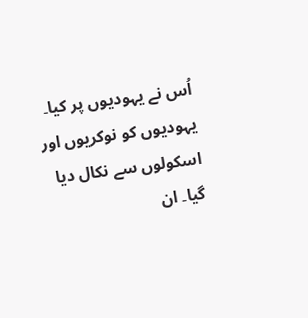اُس نے یہودیوں پر کیا۔ یہودیوں کو نوکریوں اور اسکولوں سے نکال دیا گیا۔ ان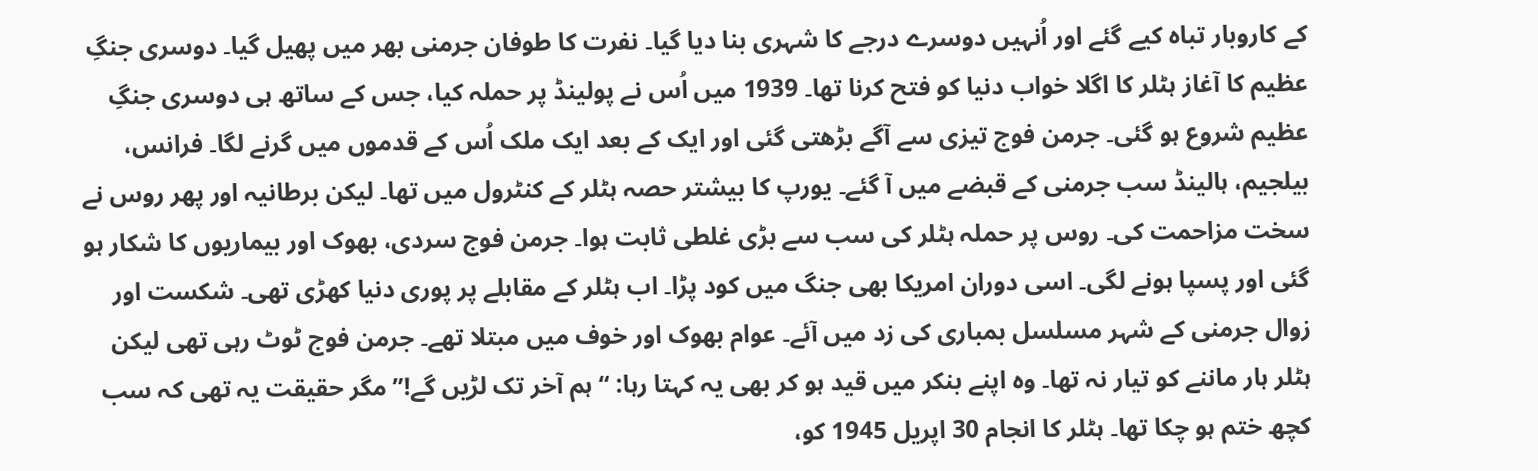کے کاروبار تباہ کیے گئے اور اُنہیں دوسرے درجے کا شہری بنا دیا گیا۔ نفرت کا طوفان جرمنی بھر میں پھیل گیا۔ دوسری جنگِ عظیم کا آغاز ہٹلر کا اگلا خواب دنیا کو فتح کرنا تھا۔ 1939 میں اُس نے پولینڈ پر حملہ کیا، جس کے ساتھ ہی دوسری جنگِ عظیم شروع ہو گئی۔ جرمن فوج تیزی سے آگے بڑھتی گئی اور ایک کے بعد ایک ملک اُس کے قدموں میں گرنے لگا۔ فرانس، بیلجیم، ہالینڈ سب جرمنی کے قبضے میں آ گئے۔ یورپ کا بیشتر حصہ ہٹلر کے کنٹرول میں تھا۔ لیکن برطانیہ اور پھر روس نے سخت مزاحمت کی۔ روس پر حملہ ہٹلر کی سب سے بڑی غلطی ثابت ہوا۔ جرمن فوج سردی، بھوک اور بیماریوں کا شکار ہو گئی اور پسپا ہونے لگی۔ اسی دوران امریکا بھی جنگ میں کود پڑا۔ اب ہٹلر کے مقابلے پر پوری دنیا کھڑی تھی۔ شکست اور زوال جرمنی کے شہر مسلسل بمباری کی زد میں آئے۔ عوام بھوک اور خوف میں مبتلا تھے۔ جرمن فوج ٹوٹ رہی تھی لیکن ہٹلر ہار ماننے کو تیار نہ تھا۔ وہ اپنے بنکر میں قید ہو کر بھی یہ کہتا رہا: “ہم آخر تک لڑیں گے!” مگر حقیقت یہ تھی کہ سب کچھ ختم ہو چکا تھا۔ ہٹلر کا انجام 30 اپریل 1945 کو،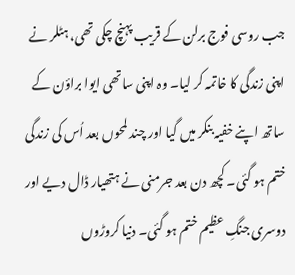جب روسی فوج برلن کے قریب پہنچ چکی تھی، ہٹلر نے اپنی زندگی کا خاتمہ کر لیا۔ وہ اپنی ساتھی ایوا براؤن کے ساتھ اپنے خفیہ بنکر میں گیا اور چند لمحوں بعد اُس کی زندگی ختم ہو گئی۔ کچھ دن بعد جرمنی نے ہتھیار ڈال دیے اور دوسری جنگِ عظیم ختم ہو گئی۔ دنیا کروڑوں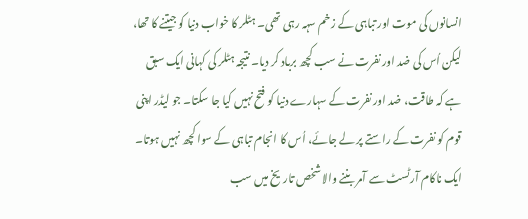انسانوں کی موت اور تباہی کے زخم سہہ رہی تھی۔ ہٹلر کا خواب دنیا کو جیتنے کا تھا، لیکن اُس کی ضد اور نفرت نے سب کچھ برباد کر دیا۔ نتیجہ ہٹلر کی کہانی ایک سبق ہے کہ طاقت، ضد اور نفرت کے سہارے دنیا کو فتح نہیں کیا جا سکتا۔ جو لیڈر اپنی قوم کو نفرت کے راستے پر لے جائے، اُس کا انجام تباہی کے سوا کچھ نہیں ہوتا۔ ایک ناکام آرٹسٹ سے آمر بننے والا شخص تاریخ میں سب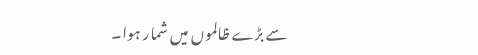سے بڑے ظالموں میں شمار ہوا۔